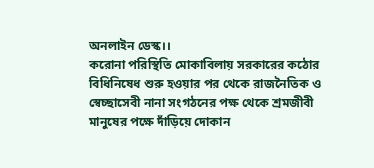অনলাইন ডেস্ক।।
করোনা পরিস্থিতি মোকাবিলায় সরকারের কঠোর বিধিনিষেধ শুরু হওয়ার পর থেকে রাজনৈতিক ও স্বেচ্ছাসেবী নানা সংগঠনের পক্ষ থেকে শ্রমজীবী মানুষের পক্ষে দাঁড়িয়ে দোকান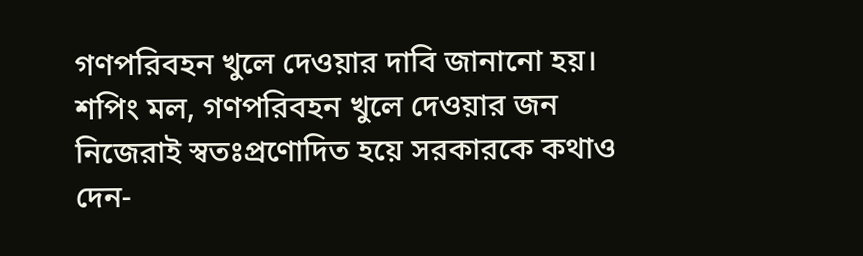গণপরিবহন খুলে দেওয়ার দাবি জানানো হয়। শপিং মল, গণপরিবহন খুলে দেওয়ার জন নিজেরাই স্বতঃপ্রণোদিত হয়ে সরকারকে কথাও দেন-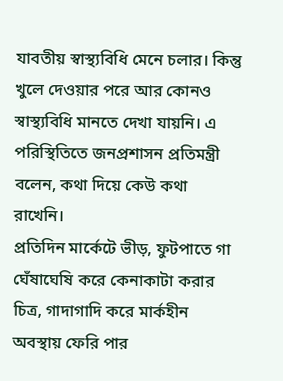যাবতীয় স্বাস্থ্যবিধি মেনে চলার। কিন্তু খুলে দেওয়ার পরে আর কোনও স্বাস্থ্যবিধি মানতে দেখা যায়নি। এ পরিস্থিতিতে জনপ্রশাসন প্রতিমন্ত্রী বলেন, কথা দিয়ে কেউ কথা রাখেনি।
প্রতিদিন মার্কেটে ভীড়, ফুটপাতে গা ঘেঁষাঘেষি করে কেনাকাটা করার চিত্র, গাদাগাদি করে মার্কহীন অবস্থায় ফেরি পার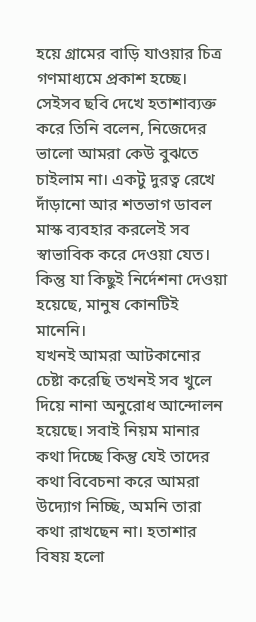হয়ে গ্রামের বাড়ি যাওয়ার চিত্র গণমাধ্যমে প্রকাশ হচ্ছে। সেইসব ছবি দেখে হতাশাব্যক্ত করে তিনি বলেন, নিজেদের ভালো আমরা কেউ বুঝতে চাইলাম না। একটু দুরত্ব রেখে দাঁড়ানো আর শতভাগ ডাবল মাস্ক ব্যবহার করলেই সব স্বাভাবিক করে দেওয়া যেত। কিন্তু যা কিছুই নির্দেশনা দেওয়া হয়েছে, মানুষ কোনটিই মানেনি।
যখনই আমরা আটকানোর চেষ্টা করেছি তখনই সব খুলে দিয়ে নানা অনুরোধ আন্দোলন হয়েছে। সবাই নিয়ম মানার কথা দিচ্ছে কিন্তু যেই তাদের কথা বিবেচনা করে আমরা উদ্যোগ নিচ্ছি, অমনি তারা কথা রাখছেন না। হতাশার বিষয় হলো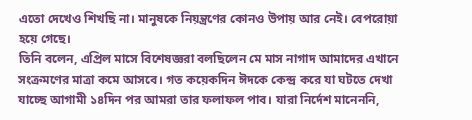এতো দেখেও শিখছি না। মানুষকে নিয়ন্ত্রণের কোনও উপায় আর নেই। বেপরোয়া হয়ে গেছে।
তিনি বলেন, এপ্রিল মাসে বিশেষজ্ঞরা বলছিলেন মে মাস নাগাদ আমাদের এখানে সংক্রমণের মাত্রা কমে আসবে। গত কয়েকদিন ঈদকে কেন্দ্র করে যা ঘটতে দেখা যাচ্ছে আগামী ১৪দিন পর আমরা তার ফলাফল পাব। যারা নির্দেশ মানেননি,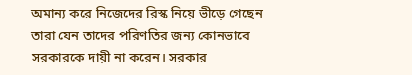অমান্য করে নিজেদের রিস্ক নিয়ে ভীড়ে গেছেন তারা যেন তাদের পরিণতির জন্য কোনভাবে সরকারকে দায়ী না করেন। সরকার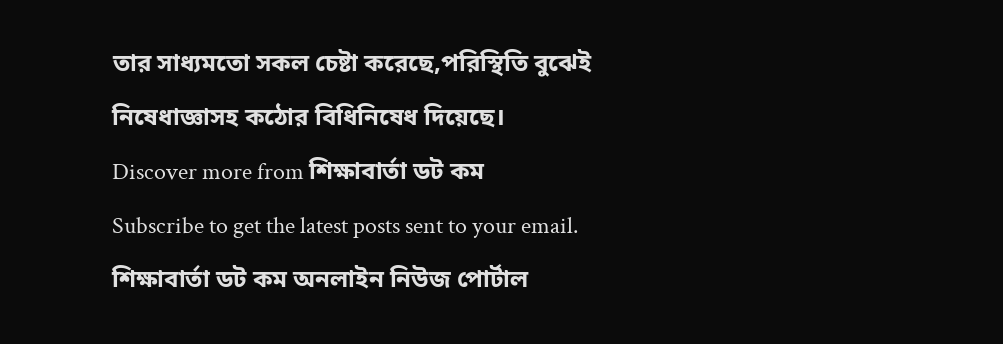তার সাধ্যমতো সকল চেষ্টা করেছে,পরিস্থিতি বুঝেই নিষেধাজ্ঞাসহ কঠোর বিধিনিষেধ দিয়েছে।
Discover more from শিক্ষাবার্তা ডট কম
Subscribe to get the latest posts sent to your email.
শিক্ষাবার্তা ডট কম অনলাইন নিউজ পোর্টাল